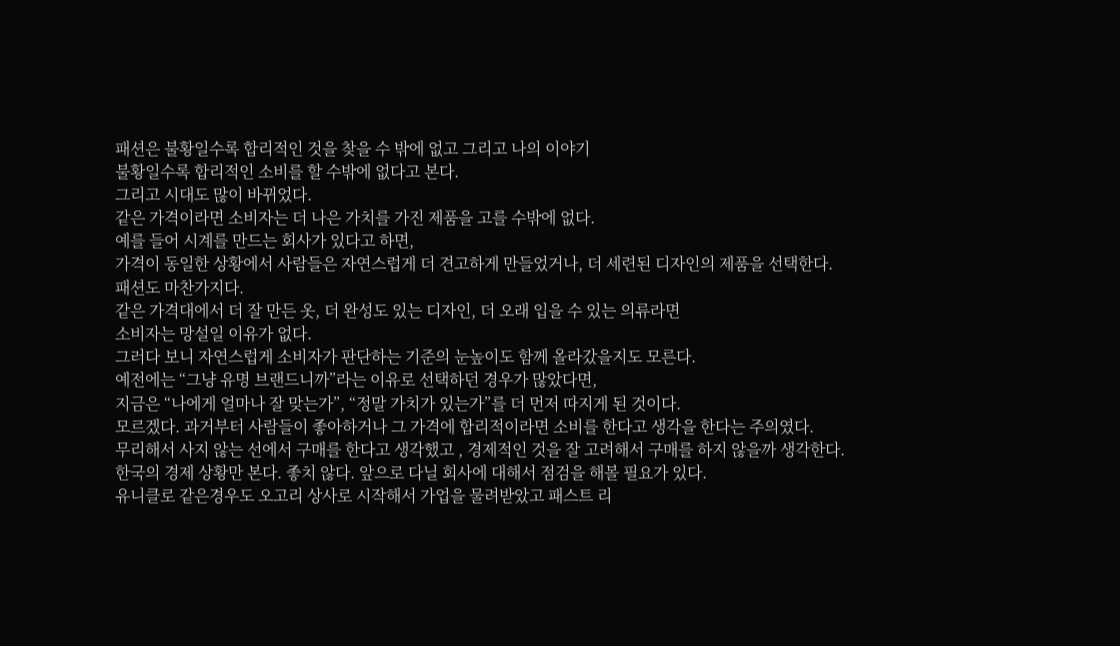패션은 불황일수록 합리적인 것을 찾을 수 밖에 없고 그리고 나의 이야기
불황일수록 합리적인 소비를 할 수밖에 없다고 본다.
그리고 시대도 많이 바뀌었다.
같은 가격이라면 소비자는 더 나은 가치를 가진 제품을 고를 수밖에 없다.
예를 들어 시계를 만드는 회사가 있다고 하면,
가격이 동일한 상황에서 사람들은 자연스럽게 더 견고하게 만들었거나, 더 세련된 디자인의 제품을 선택한다.
패션도 마찬가지다.
같은 가격대에서 더 잘 만든 옷, 더 완성도 있는 디자인, 더 오래 입을 수 있는 의류라면
소비자는 망설일 이유가 없다.
그러다 보니 자연스럽게 소비자가 판단하는 기준의 눈높이도 함께 올라갔을지도 모른다.
예전에는 “그냥 유명 브랜드니까”라는 이유로 선택하던 경우가 많았다면,
지금은 “나에게 얼마나 잘 맞는가”, “정말 가치가 있는가”를 더 먼저 따지게 된 것이다.
모르겠다. 과거부터 사람들이 좋아하거나 그 가격에 합리적이라면 소비를 한다고 생각을 한다는 주의였다.
무리해서 사지 않는 선에서 구매를 한다고 생각했고 , 경제적인 것을 잘 고려해서 구매를 하지 않을까 생각한다.
한국의 경제 상황만 본다. 좋치 않다. 앞으로 다닐 회사에 대해서 점검을 해볼 필요가 있다.
유니클로 같은경우도 오고리 상사로 시작해서 가업을 물려받았고 패스트 리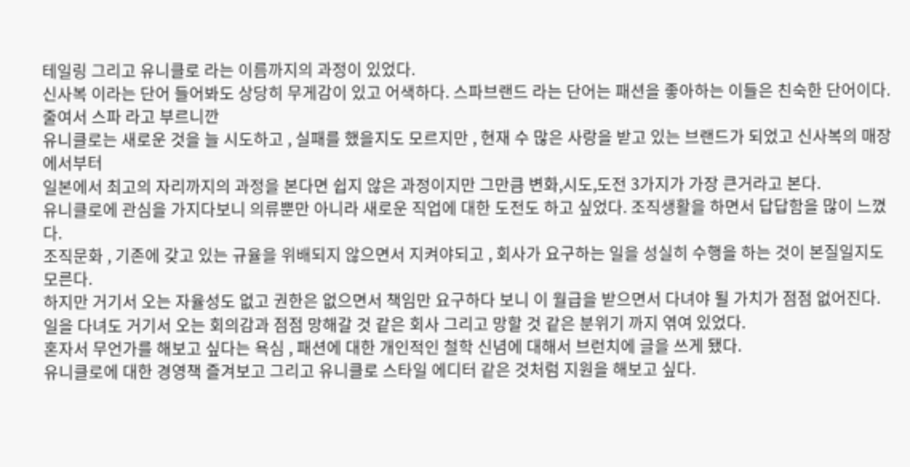테일링 그리고 유니클로 라는 이름까지의 과정이 있었다.
신사복 이라는 단어 들어봐도 상당히 무게감이 있고 어색하다. 스파브랜드 라는 단어는 패션을 좋아하는 이들은 친숙한 단어이다.
줄여서 스파 라고 부르니깐
유니클로는 새로운 것을 늘 시도하고 , 실패를 했을지도 모르지만 , 현재 수 많은 사랑을 받고 있는 브랜드가 되었고 신사복의 매장에서부터
일본에서 최고의 자리까지의 과정을 본다면 쉽지 않은 과정이지만 그만큼 변화,시도,도전 3가지가 가장 큰거라고 본다.
유니클로에 관심을 가지다보니 의류뿐만 아니라 새로운 직업에 대한 도전도 하고 싶었다. 조직생활을 하면서 답답함을 많이 느꼈다.
조직문화 , 기존에 갖고 있는 규율을 위배되지 않으면서 지켜야되고 , 회사가 요구하는 일을 성실히 수행을 하는 것이 본질일지도 모른다.
하지만 거기서 오는 자율성도 없고 권한은 없으면서 책임만 요구하다 보니 이 월급을 받으면서 다녀야 될 가치가 점점 없어진다.
일을 다녀도 거기서 오는 회의감과 점점 망해갈 것 같은 회사 그리고 망할 것 같은 분위기 까지 엮여 있었다.
혼자서 무언가를 해보고 싶다는 욕심 , 패션에 대한 개인적인 철학 신념에 대해서 브런치에 글을 쓰게 됐다.
유니클로에 대한 경영책 즐겨보고 그리고 유니클로 스타일 에디터 같은 것처럼 지원을 해보고 싶다.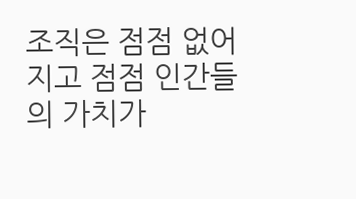조직은 점점 없어지고 점점 인간들의 가치가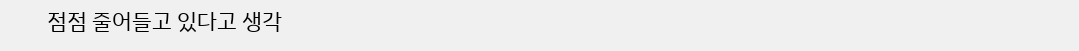점점 줄어들고 있다고 생각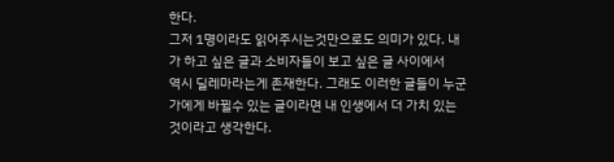한다.
그저 1명이라도 읽어주시는것만으로도 의미가 있다. 내가 하고 싶은 글과 소비자들이 보고 싶은 글 사이에서
역시 딜레마라는게 존재한다. 그래도 이러한 글들이 누군가에게 바뀔수 있는 글이라면 내 인생에서 더 가치 있는 것이라고 생각한다.